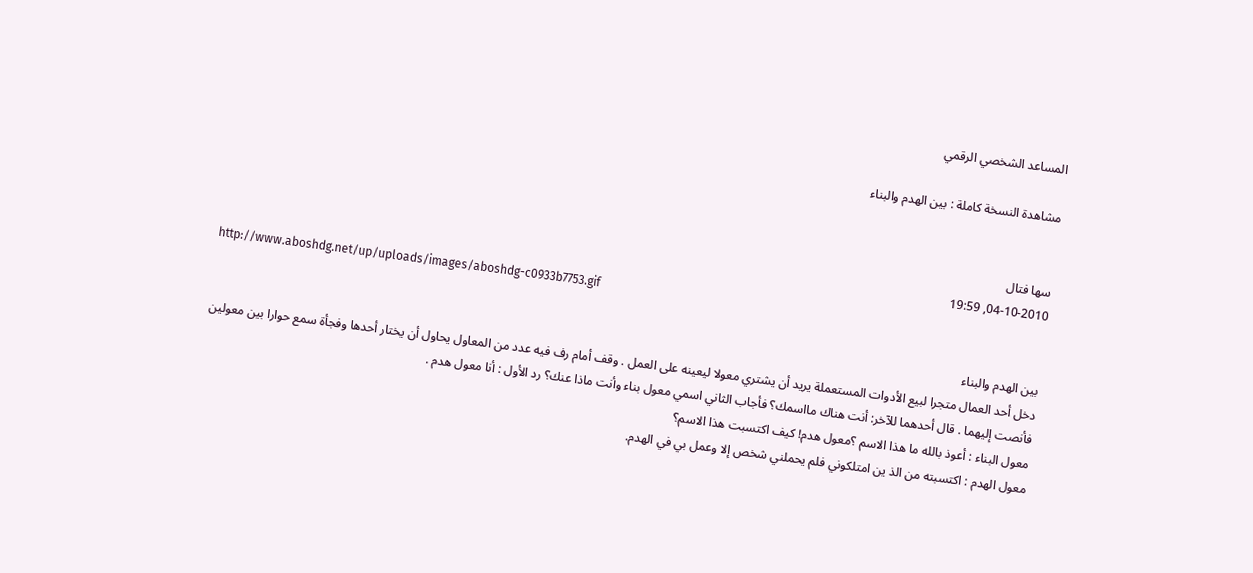المساعد الشخصي الرقمي

مشاهدة النسخة كاملة : بين الهدم والبناء


سها فتال
04-10-2010, 19:59
http://www.aboshdg.net/up/uploads/images/aboshdg-c0933b7753.gif

بين الهدم والبناء
دخل أحد العمال متجرا لبيع الأدوات المستعملة يريد أن يشتري معولا ليعينه على العمل . وقف أمام رف فيه عدد من المعاول يحاول أن يختار أحدها وفجأة سمع حوارا بين معولين فأنصت إليهما . قال أحدهما للآخر: أنت هناك مااسمك؟ فأجاب الثاني اسمي معول بناء وأنت ماذا عنك؟ رد الأول : أنا معول هدم .
معول البناء : أعوذ بالله ما هذا الاسم ؟معول هدم! كيف اكتسبت هذا الاسم؟
معول الهدم : اكتسبته من الذ ين امتلكوني فلم يحملني شخص إلا وعمل بي في الهدم.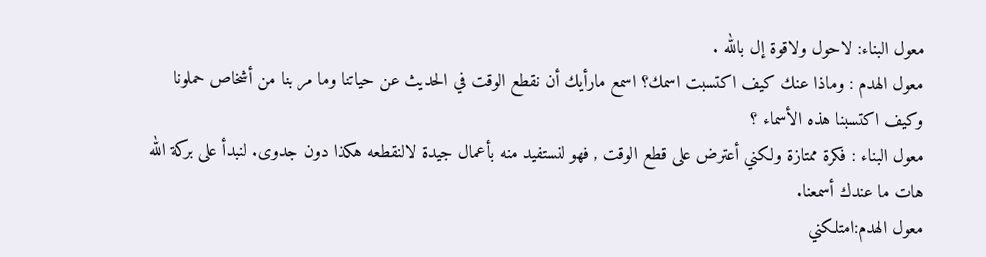معول البناء: لاحول ولاقوة إل بالله .
معول الهدم : وماذا عنك كيف اكتسبت اسمك؟ اسمع مارأيك أن نقطع الوقت في الحديث عن حياتنا وما مر بنا من أشخاص حملونا وكيف اكتسبنا هذه الأسماء ؟
معول البناء : فكرة ممتازة ولكني أعترض على قطع الوقت , فهو لنستفيد منه بأعمال جيدة لالنقطعه هكذا دون جدوى. لنبدأ على بركة الله هات ما عندك أسمعنا.
معول الهدم:امتلكني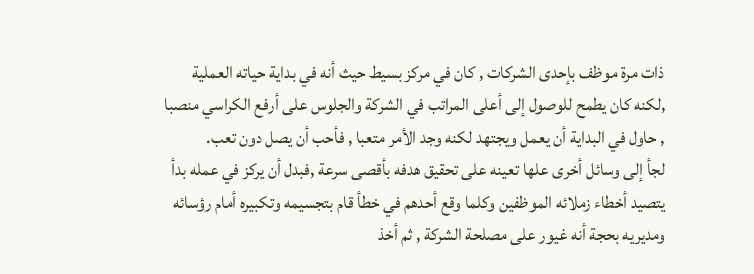ذات مرة موظف بإحدى الشركات , كان في مركز بسيط حيث أنه في بداية حياته العملية ,لكنه كان يطمح للوصول إلى أعلى المراتب في الشركة والجلوس على أرفع الكراسي منصبا , حاول في البداية أن يعمل ويجتهد لكنه وجد الأمر متعبا , فأحب أن يصل دون تعب.
لجأ إلى وسائل أخرى علها تعينه على تحقيق هدفه بأقصى سرعة ,فبدل أن يركز في عمله بدأ يتصيد أخطاء زملائه الموظفين وكلما وقع أحدهم في خطأ قام بتجسيمه وتكبيره أمام رؤسائه ومديريه بحجة أنه غيور على مصلحة الشركة , ثم أخذ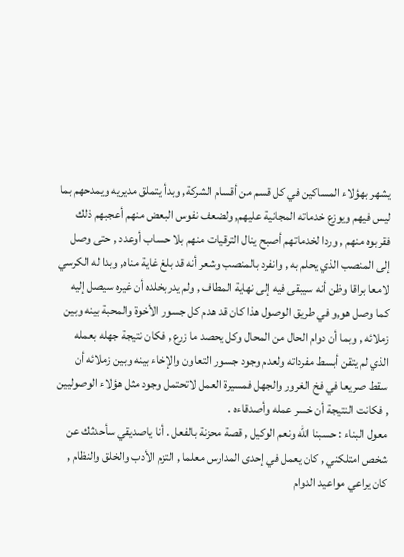يشهر بهؤلاء المساكين في كل قسم من أقسام الشركة, وبدأ يتملق مديريه ويمدحهم بما ليس فيهم ويوزع خدماته المجانية عليهم, ولضعف نفوس البعض منهم أعجبهم ذلك فقربوه منهم , وردا لخدماتهم أصبح ينال الترقيات منهم بلا حساب أوعدد , حتى وصل إلى المنصب الذي يحلم به , وانفرد بالمنصب وشعر أنه قد بلغ غاية مناه, وبدا له الكرسي لامعا براقا وظن أنه سيبقى فيه إلى نهاية المطاف , ولم يدربخلده أن غيره سيصل إليه كما وصل هو,و في طريق الوصول هذا كان قد هدم كل جسور الأخوة والمحبة بينه وبين زملائه , وبما أن دوام الحال من المحال وكل يحصد ما زرع , فكان نتيجة جهله بعمله الذي لم يتقن أبسط مفرداته ولعدم وجود جسور التعاون والإخاء بينه وبين زملائه أن سقط صريعا في فخ الغرور والجهل فمسيرة العمل لاتحتمل وجود مثل هؤلاء الوصوليين , فكانت النتيجة أن خسر عمله وأصدقاءه .
معول البناء : حسبنا الله ونعم الوكيل , قصة محزنة بالفعل . أنا ياصديقي سأحدثك عن شخص امتلكني , كان يعمل في إحدى المدارس معلما , التزم الأدب والخلق والنظام , كان يراعي مواعيد الدوام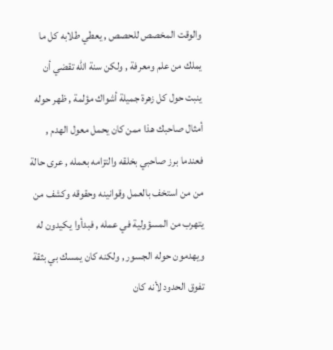والوقت المخصص للحصص , يعطي طلابه كل ما يملك من علم ومعرفة , ولكن سنة الله تقضي أن ينبت حول كل زهرة جميلة أشواك مؤلمة , ظهر حوله أمثال صاحبك هذا ممن كان يحمل معول الهدم , فعندما برز صاحبي بخلقه والتزامه بعمله , عرى حالة من من استخف بالعمل وقوانينه وحقوقه وكشف من يتهرب من المسؤولية في عمله , فبدأوا يكيدون له ويهدمون حوله الجسور , ولكنه كان يمسك بي بثقة تفوق الحدود لأنه كان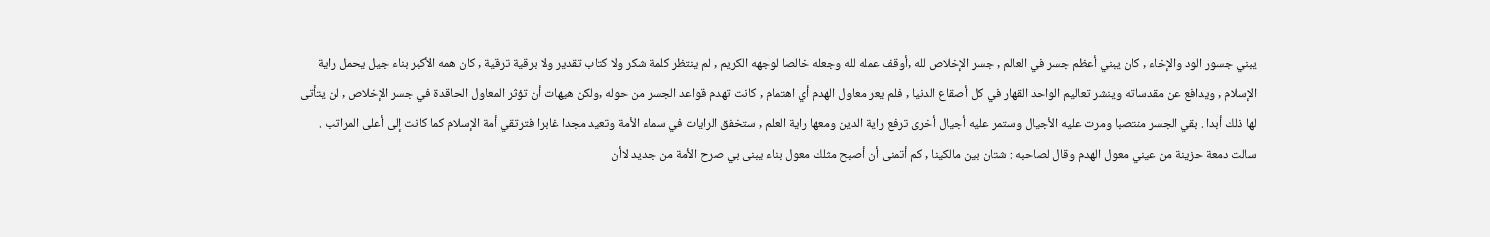يبني جسور الود والإخاء , كان يبني أعظم جسر في العالم , جسر الإخلاص لله ,أوقف عمله لله وجعله خالصا لوجهه الكريم , لم ينتظر كلمة شكر ولا كتاب تقدير ولا برقية ترقية , كان همه الأكبر بناء جيل يحمل راية الإسلام , ويدافع عن مقدساته وينشر تعاليم الواحد القهار في كل أصقاع الدنيا , فلم يعر معاول الهدم أي اهتمام , كانت تهدم قواعد الجسر من حوله ,ولكن هيهات أن تؤثر المعاول الحاقدة في جسر الإخلاص , لن يتأتى لها ذلك أبدا . بقي الجسر منتصبا ومرت عليه الأجيال وستمر عليه أجيال أخرى ترفع راية الدين ومعها راية العلم , ستخفق الرايات في سماء الأمة وتعيد مجدا غابرا فترتقي أمة الإسلام كما كانت إلى أعلى المراتب .
سالت دمعة حزينة من عيني معول الهدم وقال لصاحبه : شتان بين مالكينا , كم أتمنى أن أصبح مثلك معول بناء يبنى بي صرح الأمة من جديد لاأن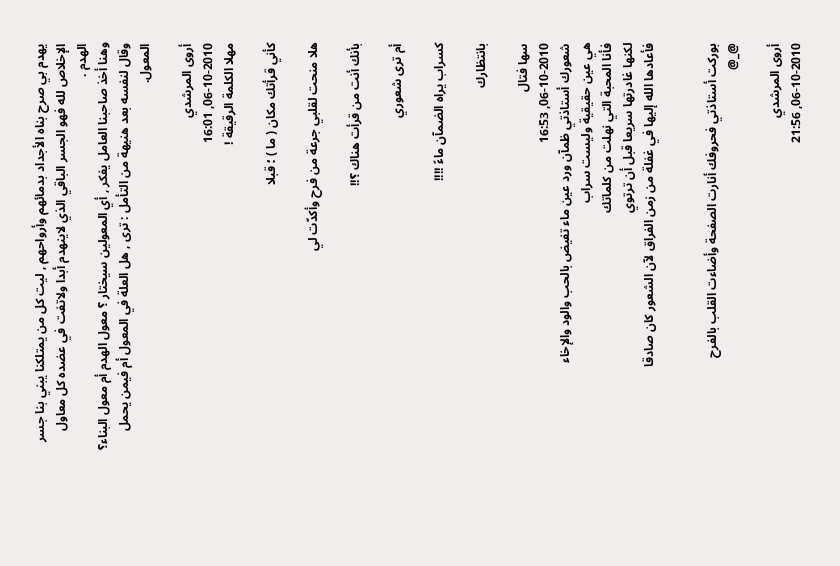يهدم بي صرح بناه الأجداد بدمائهم وأرواحهم , ليت كل من يمتلكنا يبني بنا جسر الإخلاص لله فهو الجسر الباقي الذي لاينهدم أبدا ولاتفت في عضده كل معاول الهدم .
وهنا أخذ صاحبنا العامل يفكر , أي المعولين سيختار ؟ معول الهدم أم معول البناء؟
وقال لنفسه بعد هنيهة من التأمل : ترى , هل العلة في المعول أم فيمن يحمل المعول.

أروى المرشدي
06-10-2010, 16:01
مهلا الكلمة الرقيقة !

كأني قرأتك مكان ( ما ) ؛ قبلا

هلا منحت لقلبي جرعة من فرح وأكدّت لي

بأنك أنت من قرأت هناك ؟!!

أم ترى شعوري

كسراب يراه الضمآن ماءً !!!!

بانتظارك

سها فتال
06-10-2010, 16:53
شعورك أستاذتي ظمآن ورد عين ماء تفيض بالحب والود والإخاء
هي عين حقيقية وليست سراب
فأنا المحبة التي نهلت من كلماتك
لكنها غادرتها سريعا قبل أن ترتوي
فأعادها الله إليها في غفلة من زمن الفراق لآن الشعور كان صادقا


بوركت أستاذتي فحروفك أنارت الصفحة وأضاءت القلب بالفرح
@_@

أروى المرشدي
06-10-2010, 21:56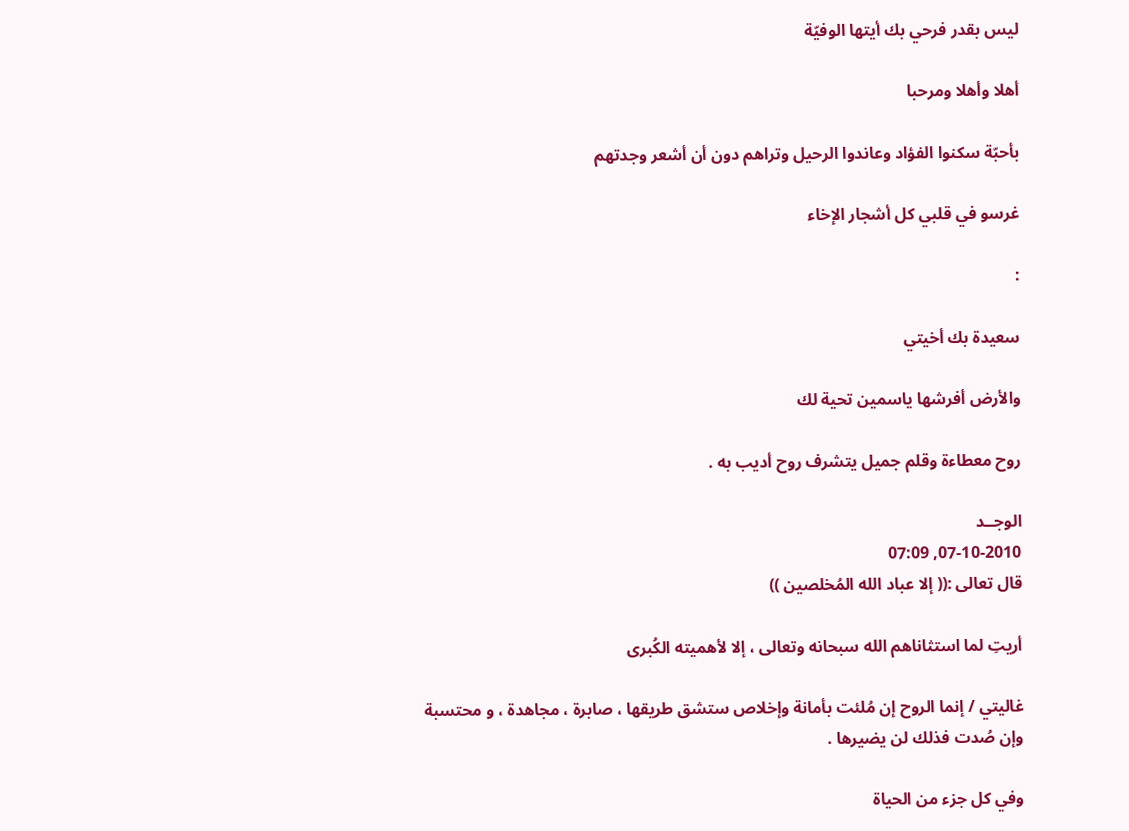ليس بقدر فرحي بك أيتها الوفيّة

أهلا وأهلا ومرحبا

بأحبّة سكنوا الفؤاد وعاندوا الرحيل وتراهم دون أن أشعر وجدتهم

غرسو في قلبي كل أشجار الإخاء

:

سعيدة بك أخيتي

والأرض أفرشها ياسمين تحية لك

روح معطاءة وقلم جميل يتشرف روح أديب به .

الوجــد
07-10-2010, 07:09
قال تعالى :(( إلا عباد الله المُخلصين ))

أريتِ لما استثاناهم الله سبحانه وتعالى ، إلا لأهميته الكُبرى

غاليتي / إنما الروح إن مُلئت بأمانة وإخلاص ستشق طريقها ، صابرة ، مجاهدة ، و محتسبة
وإن صُدت فذلك لن يضيرها .

وفي كل جزء من الحياة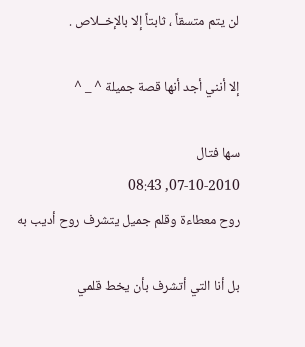لن يتم متسقاً ، ثابتاً إلا بالإخــلاص .

إلا أنني أجد أنها قصة جميلة ^ _ ^

سها فتال
07-10-2010, 08:43
روح معطاءة وقلم جميل يتشرف روح أديب به

بل أنا التي أتشرف بأن يخط قلمي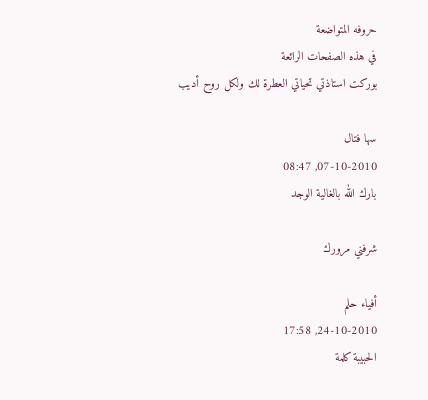حروفه المتواضعة
في هذه الصفحات الرائعة
بوركت استاذتي تحياتي العطرة لك ولكل روح أديب

سها فتال
07-10-2010, 08:47
بارك الله بالغالية الوجد

شرفني مرورك

أفياء حلم
24-10-2010, 17:58
الحبيبة كلمة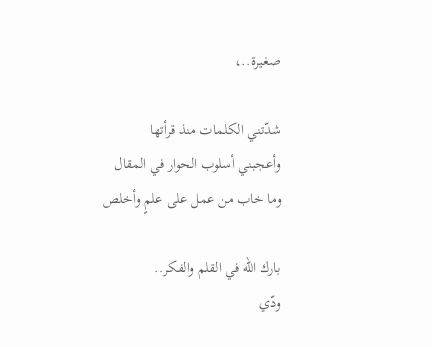صغيرة..،

شدّتني الكلمات منذ قرأتها
وأعجبني أسلوب الحوار في المقال
وما خاب من عمل على علمٍ وأخلص

بارك الله في القلم والفكر..
ودّي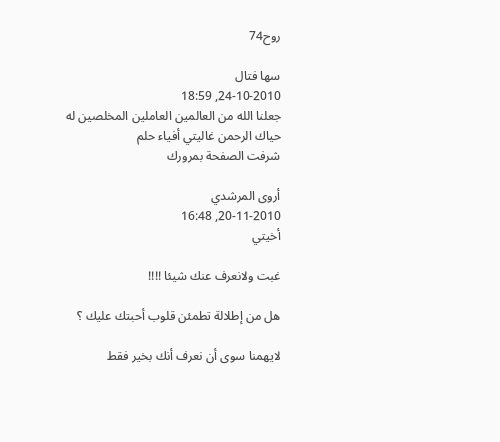روح74

سها فتال
24-10-2010, 18:59
جعلنا الله من العالمين العاملين المخلصين له
حياك الرحمن غاليتي أفياء حلم
شرفت الصفحة بمرورك

أروى المرشدي
20-11-2010, 16:48
أخيتي

غبت ولانعرف عنك شيئا !!!!

هل من إطلالة تطمئن قلوب أحبتك عليك ؟

لايهمنا سوى أن نعرف أنك بخير فقط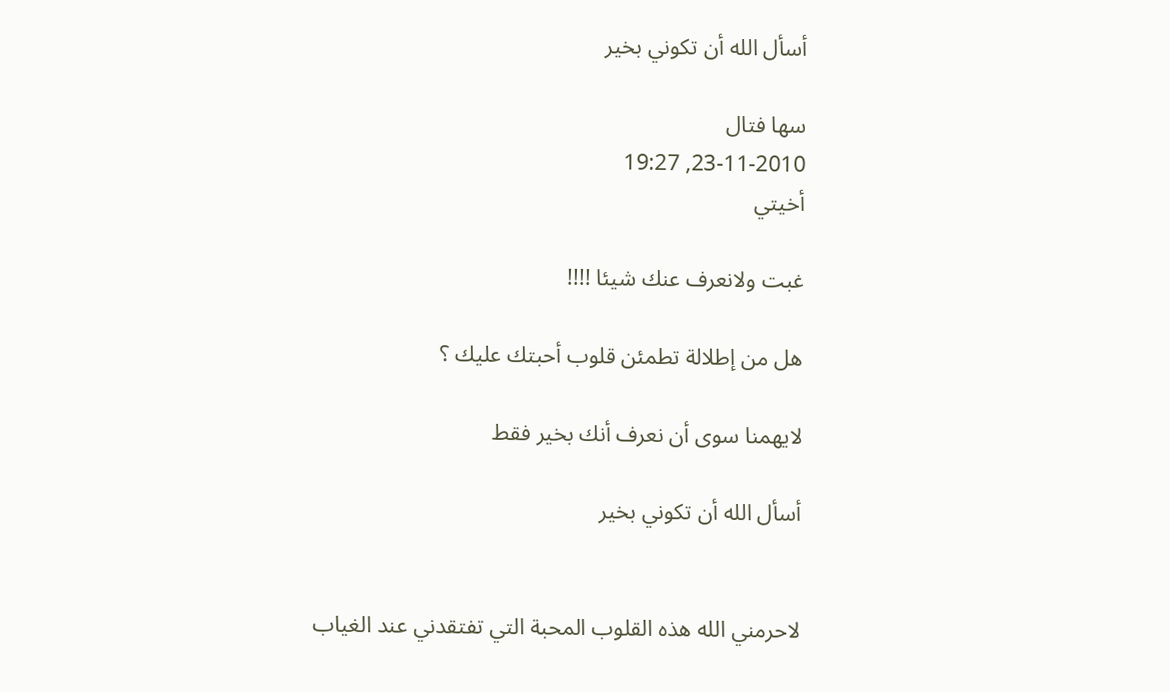أسأل الله أن تكوني بخير

سها فتال
23-11-2010, 19:27
أخيتي

غبت ولانعرف عنك شيئا !!!!

هل من إطلالة تطمئن قلوب أحبتك عليك ؟

لايهمنا سوى أن نعرف أنك بخير فقط

أسأل الله أن تكوني بخير


لاحرمني الله هذه القلوب المحبة التي تفتقدني عند الغياب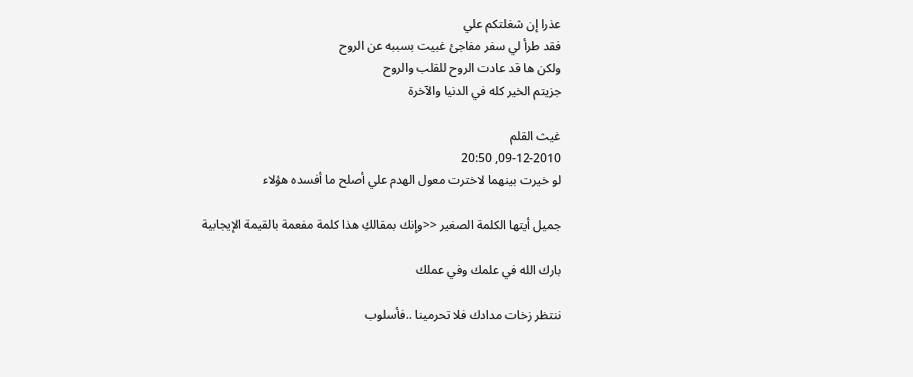عذرا إن شغلتكم علي
فقد طرأ لي سفر مفاجئ غبيت بسببه عن الروح
ولكن ها قد عادت الروح للقلب والروح
جزيتم الخير كله في الدنيا والآخرة

غيث القلم
09-12-2010, 20:50
لو خيرت بينهما لاخترت معول الهدم علي أصلح ما أفسده هؤلاء

جميل أيتها الكلمة الصغير <<وإنك بمقالكِ هذا كلمة مفعمة بالقيمة الإيجابية

بارك الله في علمك وفي عملك

ننتظر زخات مدادك فلا تحرمينا ..فأسلوب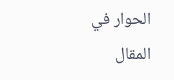الحوار في المقال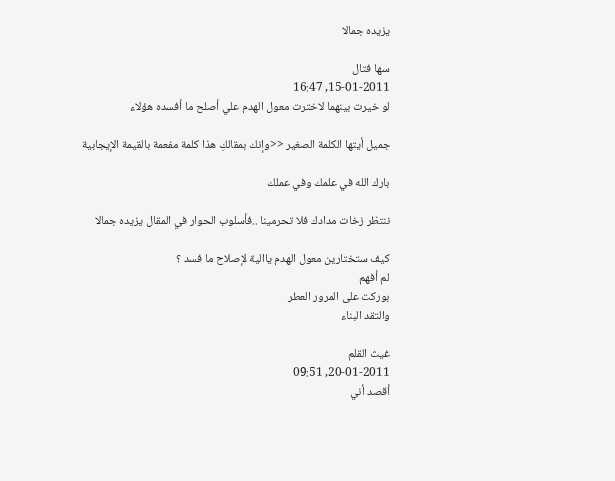يزيده جمالا

سها فتال
15-01-2011, 16:47
لو خيرت بينهما لاخترت معول الهدم علي أصلح ما أفسده هؤلاء

جميل أيتها الكلمة الصغير <<وإنك بمقالكِ هذا كلمة مفعمة بالقيمة الإيجابية

بارك الله في علمك وفي عملك

ننتظر زخات مدادك فلا تحرمينا ..فأسلوب الحوار في المقال يزيده جمالا

كيف ستختارين معول الهدم ياالية لإصلاح ما فسد ؟
لم أفهم
بوركت على المرور العطر
والتقد البناء

غيث القلم
20-01-2011, 09:51
أقصد أني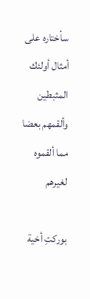سأختاره على أمثال أولئك المثبطين
وألقمهم بعضا مما ألقموه لغيرهم

بوركتِ أخية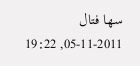سها فتال
05-11-2011, 19:22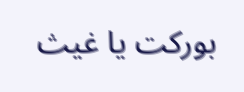بوركت يا غيث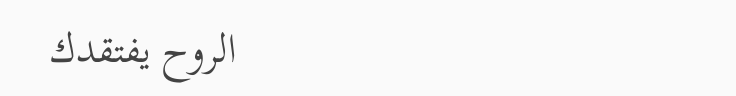الروح يفتقدك